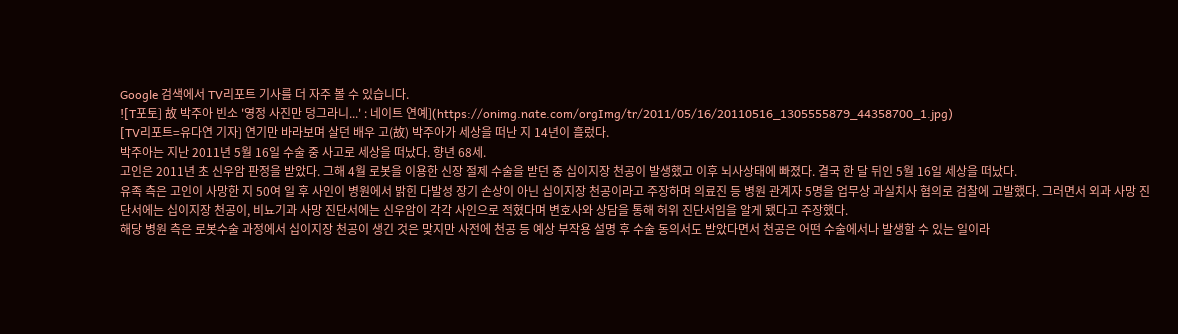Google 검색에서 TV리포트 기사를 더 자주 볼 수 있습니다.
![T포토] 故 박주아 빈소 '영정 사진만 덩그라니...' : 네이트 연예](https://onimg.nate.com/orgImg/tr/2011/05/16/20110516_1305555879_44358700_1.jpg)
[TV리포트=유다연 기자] 연기만 바라보며 살던 배우 고(故) 박주아가 세상을 떠난 지 14년이 흘렀다.
박주아는 지난 2011년 5월 16일 수술 중 사고로 세상을 떠났다. 향년 68세.
고인은 2011년 초 신우암 판정을 받았다. 그해 4월 로봇을 이용한 신장 절제 수술을 받던 중 십이지장 천공이 발생했고 이후 뇌사상태에 빠졌다. 결국 한 달 뒤인 5월 16일 세상을 떠났다.
유족 측은 고인이 사망한 지 50여 일 후 사인이 병원에서 밝힌 다발성 장기 손상이 아닌 십이지장 천공이라고 주장하며 의료진 등 병원 관계자 5명을 업무상 과실치사 혐의로 검찰에 고발했다. 그러면서 외과 사망 진단서에는 십이지장 천공이, 비뇨기과 사망 진단서에는 신우암이 각각 사인으로 적혔다며 변호사와 상담을 통해 허위 진단서임을 알게 됐다고 주장했다.
해당 병원 측은 로봇수술 과정에서 십이지장 천공이 생긴 것은 맞지만 사전에 천공 등 예상 부작용 설명 후 수술 동의서도 받았다면서 천공은 어떤 수술에서나 발생할 수 있는 일이라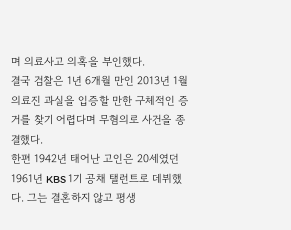며 의료사고 의혹을 부인했다.
결국 검찰은 1년 6개월 만인 2013년 1월 의료진 과실을 입증할 만한 구체적인 증거를 찾기 어렵다며 무혐의로 사건을 종결했다.
한편 1942년 태어난 고인은 20세였던 1961년 KBS 1기 공채 탤런트로 데뷔했다. 그는 결혼하지 않고 평생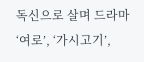독신으로 살며 드라마 ‘여로’, ‘가시고기’,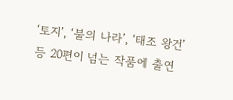‘토지’, ‘불의 나라’, ‘태조 왕건’ 등 20편이 넘는 작품에 출연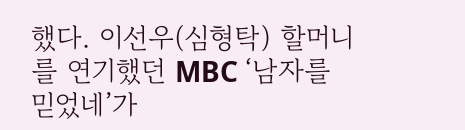했다. 이선우(심형탁) 할머니를 연기했던 MBC ‘남자를 믿었네’가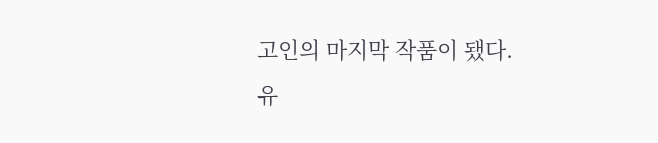고인의 마지막 작품이 됐다.
유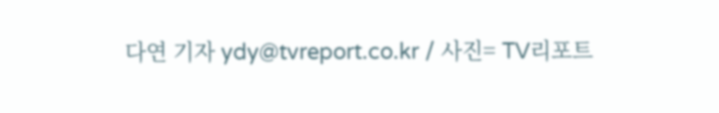다연 기자 ydy@tvreport.co.kr / 사진= TV리포트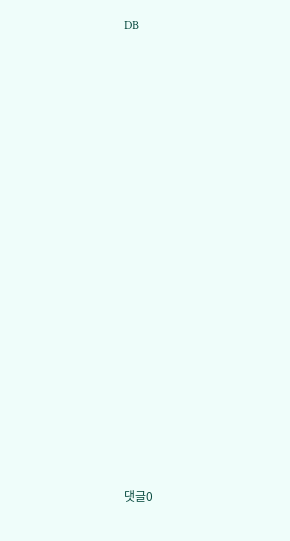DB



















댓글0